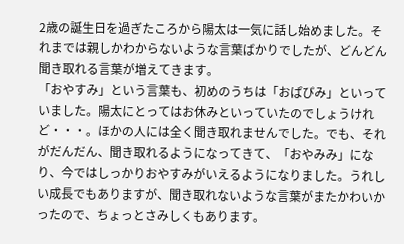2歳の誕生日を過ぎたころから陽太は一気に話し始めました。それまでは親しかわからないような言葉ばかりでしたが、どんどん聞き取れる言葉が増えてきます。
「おやすみ」という言葉も、初めのうちは「おぱぴみ」といっていました。陽太にとってはお休みといっていたのでしょうけれど・・・。ほかの人には全く聞き取れませんでした。でも、それがだんだん、聞き取れるようになってきて、「おやみみ」になり、今ではしっかりおやすみがいえるようになりました。うれしい成長でもありますが、聞き取れないような言葉がまたかわいかったので、ちょっとさみしくもあります。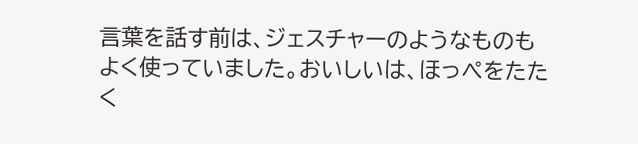言葉を話す前は、ジェスチャーのようなものもよく使っていました。おいしいは、ほっぺをたたく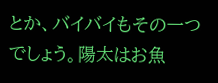とか、バイバイもその一つでしょう。陽太はお魚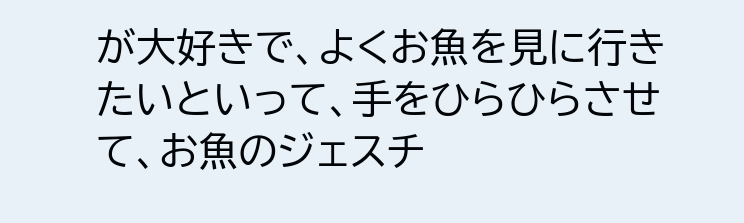が大好きで、よくお魚を見に行きたいといって、手をひらひらさせて、お魚のジェスチ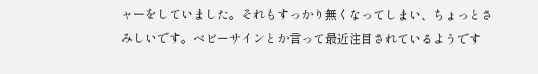ャーをしていました。それもすっかり無くなってしまい、ちょっとさみしいです。ベビーサインとか言って最近注目されているようです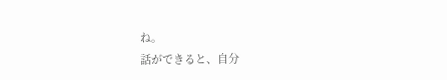ね。
話ができると、自分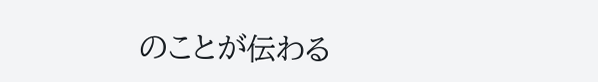のことが伝わる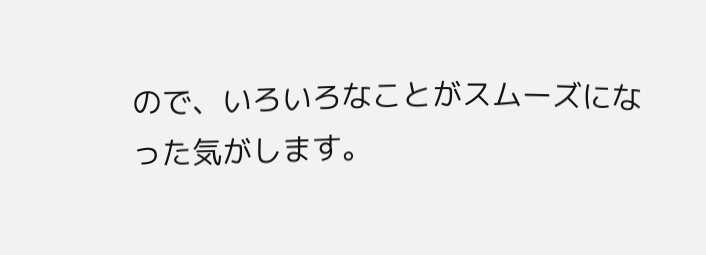ので、いろいろなことがスムーズになった気がします。